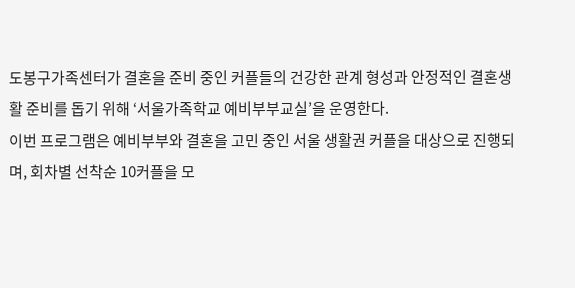도봉구가족센터가 결혼을 준비 중인 커플들의 건강한 관계 형성과 안정적인 결혼생활 준비를 돕기 위해 ‘서울가족학교 예비부부교실’을 운영한다.
이번 프로그램은 예비부부와 결혼을 고민 중인 서울 생활권 커플을 대상으로 진행되며, 회차별 선착순 10커플을 모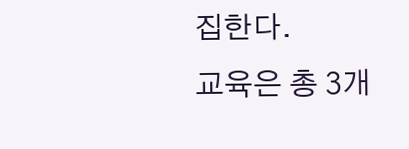집한다.
교육은 총 3개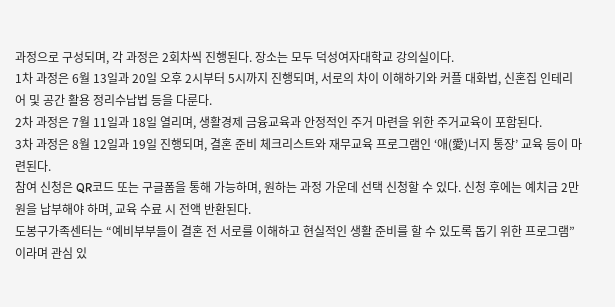과정으로 구성되며, 각 과정은 2회차씩 진행된다. 장소는 모두 덕성여자대학교 강의실이다.
1차 과정은 6월 13일과 20일 오후 2시부터 5시까지 진행되며, 서로의 차이 이해하기와 커플 대화법, 신혼집 인테리어 및 공간 활용 정리수납법 등을 다룬다.
2차 과정은 7월 11일과 18일 열리며, 생활경제 금융교육과 안정적인 주거 마련을 위한 주거교육이 포함된다.
3차 과정은 8월 12일과 19일 진행되며, 결혼 준비 체크리스트와 재무교육 프로그램인 ‘애(愛)너지 통장’ 교육 등이 마련된다.
참여 신청은 QR코드 또는 구글폼을 통해 가능하며, 원하는 과정 가운데 선택 신청할 수 있다. 신청 후에는 예치금 2만 원을 납부해야 하며, 교육 수료 시 전액 반환된다.
도봉구가족센터는 “예비부부들이 결혼 전 서로를 이해하고 현실적인 생활 준비를 할 수 있도록 돕기 위한 프로그램”이라며 관심 있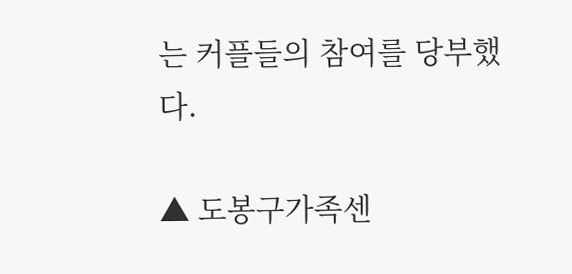는 커플들의 참여를 당부했다.

▲ 도봉구가족센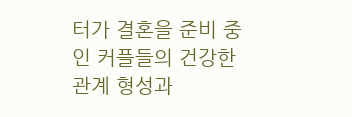터가 결혼을 준비 중인 커플들의 건강한 관계 형성과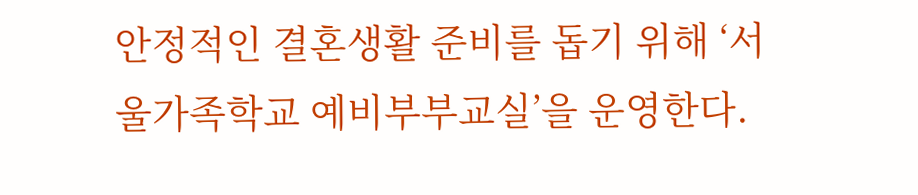안정적인 결혼생활 준비를 돕기 위해 ‘서울가족학교 예비부부교실’을 운영한다.